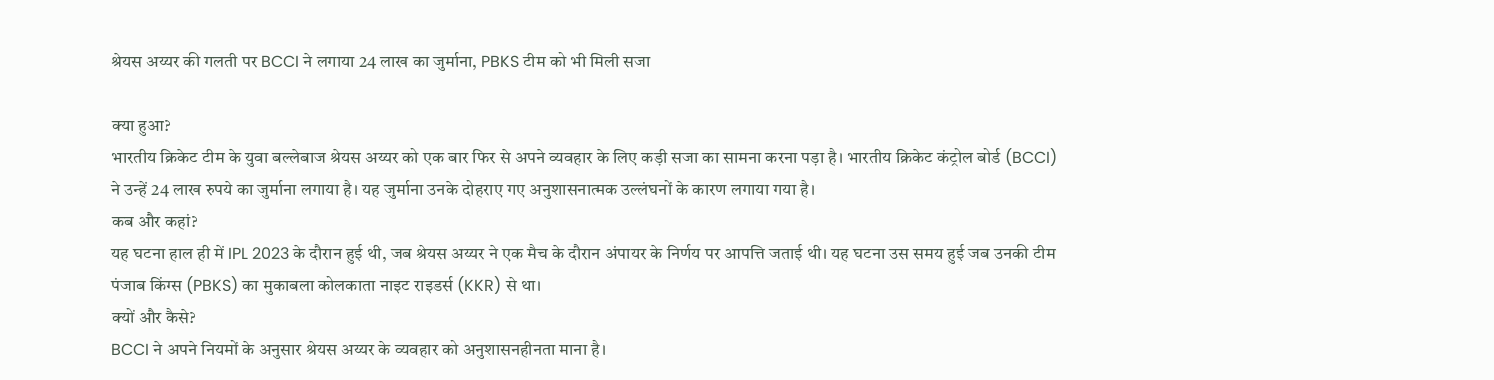श्रेयस अय्यर की गलती पर BCCI ने लगाया 24 लाख का जुर्माना, PBKS टीम को भी मिली सजा

क्या हुआ?
भारतीय क्रिकेट टीम के युवा बल्लेबाज श्रेयस अय्यर को एक बार फिर से अपने व्यवहार के लिए कड़ी सजा का सामना करना पड़ा है। भारतीय क्रिकेट कंट्रोल बोर्ड (BCCI) ने उन्हें 24 लाख रुपये का जुर्माना लगाया है। यह जुर्माना उनके दोहराए गए अनुशासनात्मक उल्लंघनों के कारण लगाया गया है।
कब और कहां?
यह घटना हाल ही में IPL 2023 के दौरान हुई थी, जब श्रेयस अय्यर ने एक मैच के दौरान अंपायर के निर्णय पर आपत्ति जताई थी। यह घटना उस समय हुई जब उनकी टीम पंजाब किंग्स (PBKS) का मुकाबला कोलकाता नाइट राइडर्स (KKR) से था।
क्यों और कैसे?
BCCI ने अपने नियमों के अनुसार श्रेयस अय्यर के व्यवहार को अनुशासनहीनता माना है।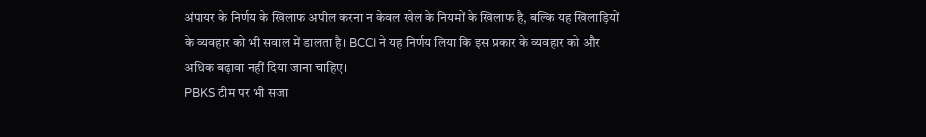अंपायर के निर्णय के खिलाफ अपील करना न केवल खेल के नियमों के खिलाफ है, बल्कि यह खिलाड़ियों के व्यवहार को भी सवाल में डालता है। BCCI ने यह निर्णय लिया कि इस प्रकार के व्यवहार को और अधिक बढ़ावा नहीं दिया जाना चाहिए।
PBKS टीम पर भी सजा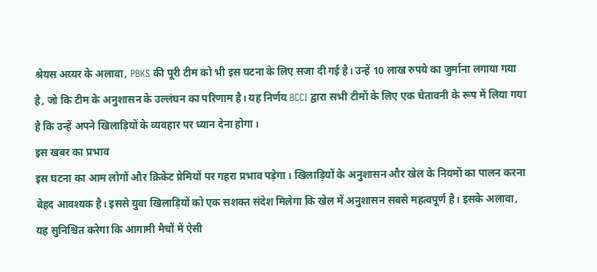श्रेयस अय्यर के अलावा, PBKS की पूरी टीम को भी इस घटना के लिए सजा दी गई है। उन्हें 10 लाख रुपये का जुर्माना लगाया गया है, जो कि टीम के अनुशासन के उल्लंघन का परिणाम है। यह निर्णय BCCI द्वारा सभी टीमों के लिए एक चेतावनी के रूप में लिया गया है कि उन्हें अपने खिलाड़ियों के व्यवहार पर ध्यान देना होगा।
इस खबर का प्रभाव
इस घटना का आम लोगों और क्रिकेट प्रेमियों पर गहरा प्रभाव पड़ेगा। खिलाड़ियों के अनुशासन और खेल के नियमों का पालन करना बेहद आवश्यक है। इससे युवा खिलाड़ियों को एक सशक्त संदेश मिलेगा कि खेल में अनुशासन सबसे महत्वपूर्ण है। इसके अलावा, यह सुनिश्चित करेगा कि आगामी मैचों में ऐसी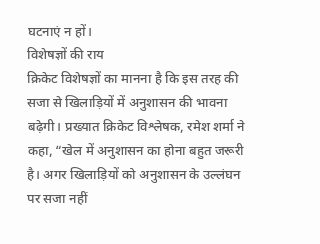घटनाएं न हों।
विशेषज्ञों की राय
क्रिकेट विशेषज्ञों का मानना है कि इस तरह की सजा से खिलाड़ियों में अनुशासन की भावना बढ़ेगी। प्रख्यात क्रिकेट विश्लेषक, रमेश शर्मा ने कहा, “खेल में अनुशासन का होना बहुत जरूरी है। अगर खिलाड़ियों को अनुशासन के उल्लंघन पर सजा नहीं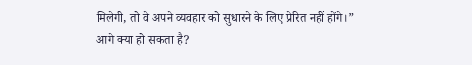मिलेगी, तो वे अपने व्यवहार को सुधारने के लिए प्रेरित नहीं होंगे।”
आगे क्या हो सकता है?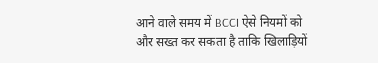आने वाले समय में BCCI ऐसे नियमों को और सख्त कर सकता है ताकि खिलाड़ियों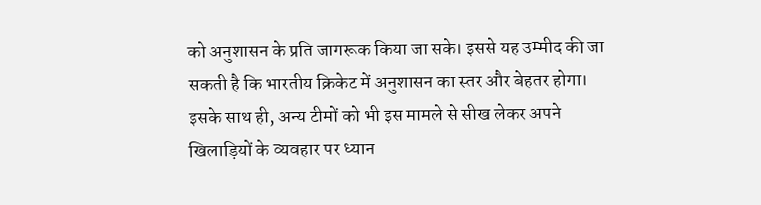को अनुशासन के प्रति जागरूक किया जा सके। इससे यह उम्मीद की जा सकती है कि भारतीय क्रिकेट में अनुशासन का स्तर और बेहतर होगा। इसके साथ ही, अन्य टीमों को भी इस मामले से सीख लेकर अपने खिलाड़ियों के व्यवहार पर ध्यान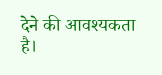देने की आवश्यकता है।